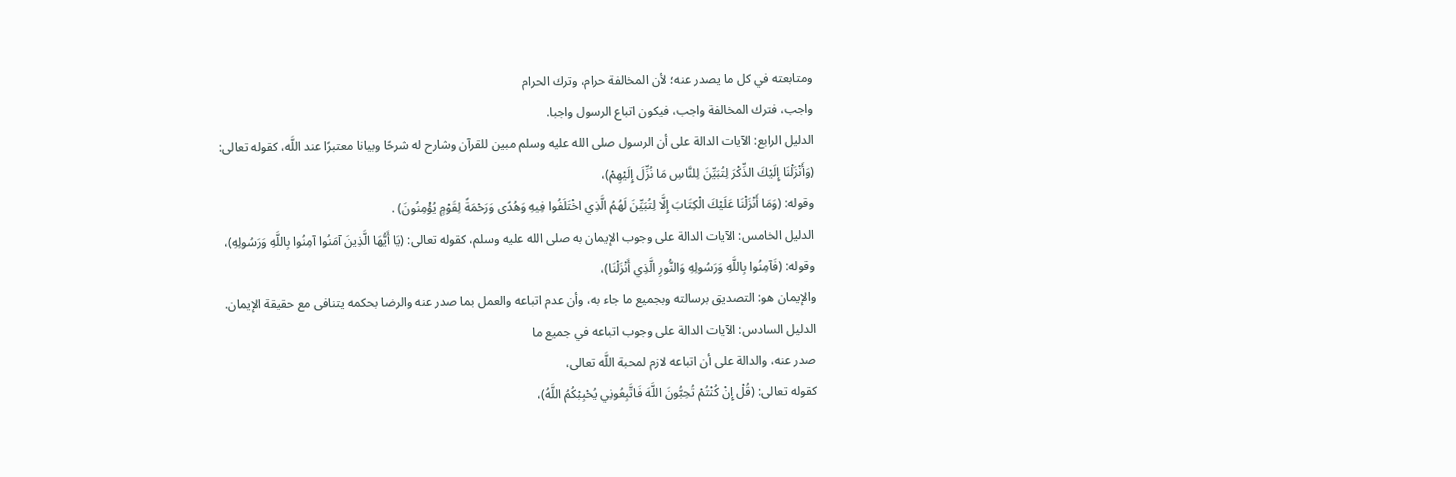ومتابعته في كل ما يصدر عنه؛ لأن المخالفة حرام، وترك الحرام
واجب، فترك المخالفة واجب، فيكون اتباع الرسول واجبا.
الدليل الرابع: الآيات الدالة على أن الرسول صلى الله عليه وسلم مبين للقرآن وشارح له شرحًا وبيانا معتبرًا عند اللَّه، كقوله تعالى: (وَأَنْزَلْنَا إِلَيْكَ الذِّكْرَ لِتُبَيِّنَ لِلنَّاسِ مَا نُزِّلَ إِلَيْهِمْ)،
وقوله: (وَمَا أَنْزَلْنَا عَلَيْكَ الْكِتَابَ إِلَّا لِتُبَيِّنَ لَهُمُ الَّذِي اخْتَلَفُوا فِيهِ وَهُدًى وَرَحْمَةً لِقَوْمٍ يُؤْمِنُونَ) .
الدليل الخامس: الآيات الدالة على وجوب الإيمان به صلى الله عليه وسلم، كقوله تعالى: (يَا أَيُّهَا الَّذِينَ آمَنُوا آمِنُوا بِاللَّهِ وَرَسُولِهِ)،
وقوله: (فَآمِنُوا بِاللَّهِ وَرَسُولِهِ وَالنُّورِ الَّذِي أَنْزَلْنَا)،
والإيمان هو: التصديق برسالته وبجميع ما جاء به، وأن عدم اتباعه والعمل بما صدر عنه والرضا بحكمه يتنافى مع حقيقة الإيمان.
الدليل السادس: الآيات الدالة على وجوب اتباعه في جميع ما
صدر عنه، والدالة على أن اتباعه لازم لمحبة اللَّه تعالى،
كقوله تعالى: (قُلْ إِنْ كُنْتُمْ تُحِبُّونَ اللَّهَ فَاتَّبِعُونِي يُحْبِبْكُمُ اللَّهُ)،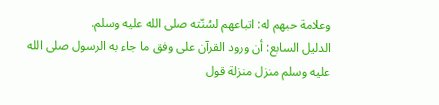وعلامة حبهم له: اتباعهم لسُنّته صلى الله عليه وسلم.
الدليل السابع: أن ورود القرآن على وفق ما جاء به الرسول صلى الله عليه وسلم منزل منزلة قول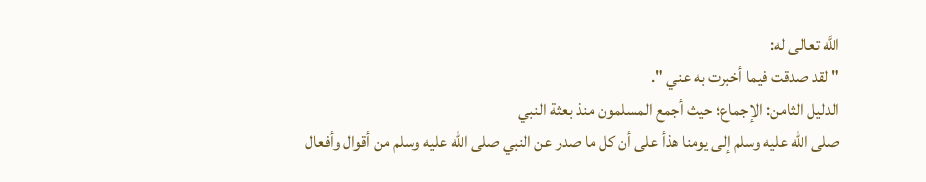اللَّه تعالى له:
" لقد صدقت فيما أخبرت به عني ".
الدليل الثامن: الإجماع؛ حيث أجمع المسلمون منذ بعثة النبي
صلى الله عليه وسلم إلى يومنا هذأ على أن كل ما صدر عن النبي صلى الله عليه وسلم من أقوال وأفعال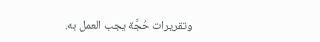وتقريرات حُجَّة يجب العمل به.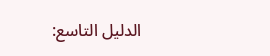الدليل التاسع: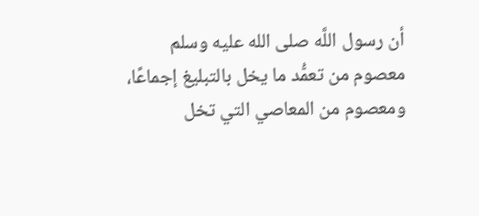أن رسول اللَّه صلى الله عليه وسلم
معصوم من تعمُّد ما يخل بالتبليغ إجماعًا، ومعصوم من المعاصي التي تخل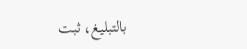بالتبليغ، ثبت